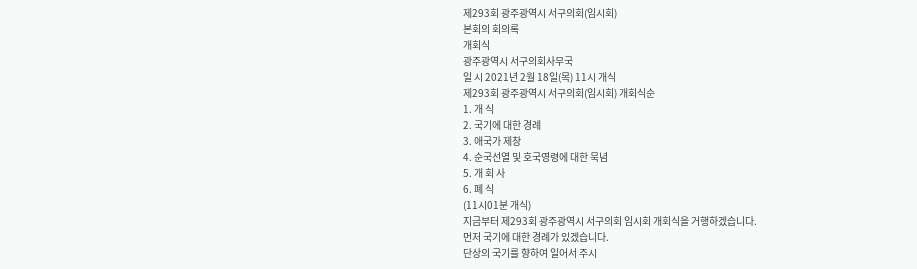제293회 광주광역시 서구의회(임시회)
본회의 회의록
개회식
광주광역시 서구의회사무국
일 시 2021년 2월 18일(목) 11시 개식
제293회 광주광역시 서구의회(임시회) 개회식순
1. 개 식
2. 국기에 대한 경례
3. 애국가 제창
4. 순국선열 및 호국영령에 대한 묵념
5. 개 회 사
6. 폐 식
(11시01분 개식)
지금부터 제293회 광주광역시 서구의회 임시회 개회식을 거행하겠습니다.
먼저 국기에 대한 경례가 있겠습니다.
단상의 국기를 향하여 일어서 주시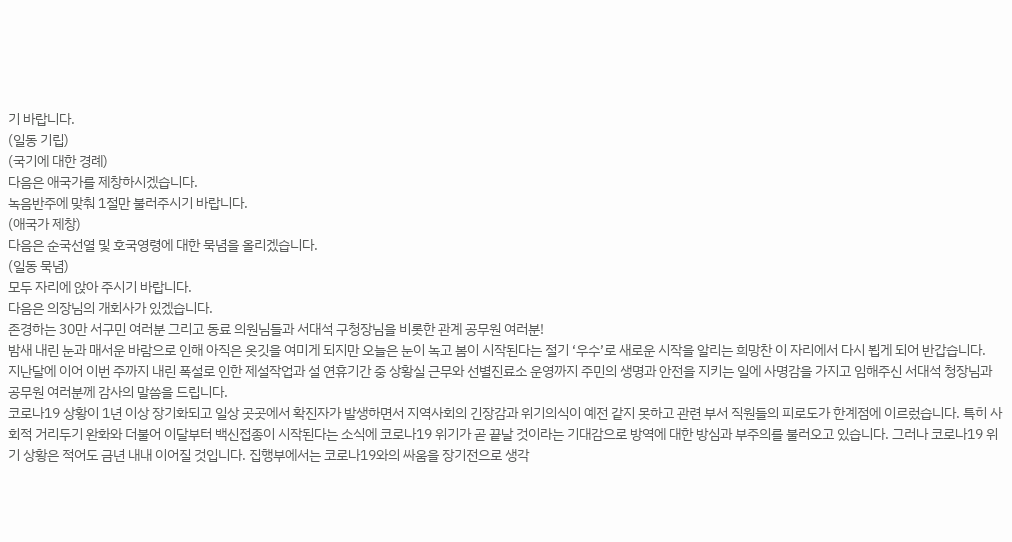기 바랍니다.
(일동 기립)
(국기에 대한 경례)
다음은 애국가를 제창하시겠습니다.
녹음반주에 맞춰 1절만 불러주시기 바랍니다.
(애국가 제창)
다음은 순국선열 및 호국영령에 대한 묵념을 올리겠습니다.
(일동 묵념)
모두 자리에 앉아 주시기 바랍니다.
다음은 의장님의 개회사가 있겠습니다.
존경하는 30만 서구민 여러분 그리고 동료 의원님들과 서대석 구청장님을 비롯한 관계 공무원 여러분!
밤새 내린 눈과 매서운 바람으로 인해 아직은 옷깃을 여미게 되지만 오늘은 눈이 녹고 봄이 시작된다는 절기 ‘우수’로 새로운 시작을 알리는 희망찬 이 자리에서 다시 뵙게 되어 반갑습니다.
지난달에 이어 이번 주까지 내린 폭설로 인한 제설작업과 설 연휴기간 중 상황실 근무와 선별진료소 운영까지 주민의 생명과 안전을 지키는 일에 사명감을 가지고 임해주신 서대석 청장님과 공무원 여러분께 감사의 말씀을 드립니다.
코로나19 상황이 1년 이상 장기화되고 일상 곳곳에서 확진자가 발생하면서 지역사회의 긴장감과 위기의식이 예전 같지 못하고 관련 부서 직원들의 피로도가 한계점에 이르렀습니다. 특히 사회적 거리두기 완화와 더불어 이달부터 백신접종이 시작된다는 소식에 코로나19 위기가 곧 끝날 것이라는 기대감으로 방역에 대한 방심과 부주의를 불러오고 있습니다. 그러나 코로나19 위기 상황은 적어도 금년 내내 이어질 것입니다. 집행부에서는 코로나19와의 싸움을 장기전으로 생각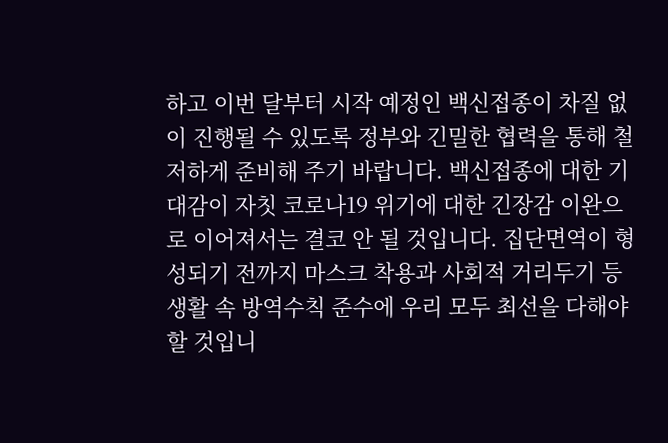하고 이번 달부터 시작 예정인 백신접종이 차질 없이 진행될 수 있도록 정부와 긴밀한 협력을 통해 철저하게 준비해 주기 바랍니다. 백신접종에 대한 기대감이 자칫 코로나19 위기에 대한 긴장감 이완으로 이어져서는 결코 안 될 것입니다. 집단면역이 형성되기 전까지 마스크 착용과 사회적 거리두기 등 생활 속 방역수칙 준수에 우리 모두 최선을 다해야 할 것입니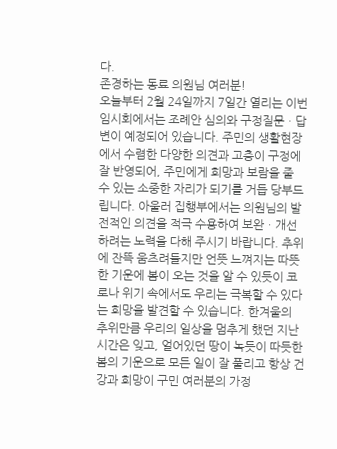다.
존경하는 동료 의원님 여러분!
오늘부터 2월 24일까지 7일간 열리는 이번 임시회에서는 조례안 심의와 구정질문ㆍ답변이 예정되어 있습니다. 주민의 생활현장에서 수렴한 다양한 의견과 고충이 구정에 잘 반영되어, 주민에게 희망과 보람을 줄 수 있는 소중한 자리가 되기를 거듭 당부드립니다. 아울러 집행부에서는 의원님의 발전적인 의견을 적극 수용하여 보완ㆍ개선하려는 노력을 다해 주시기 바랍니다. 추위에 잔뜩 움츠려들지만 언뜻 느껴지는 따뜻한 기운에 봄이 오는 것을 알 수 있듯이 코로나 위기 속에서도 우리는 극복할 수 있다는 희망을 발견할 수 있습니다. 한겨울의 추위만큼 우리의 일상을 멈추게 했던 지난 시간은 잊고, 얼어있던 땅이 녹듯이 따듯한 봄의 기운으로 모든 일이 잘 풀리고 항상 건강과 희망이 구민 여러분의 가정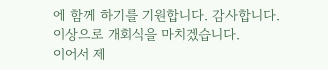에 함께 하기를 기원합니다. 감사합니다.
이상으로 개회식을 마치겠습니다.
이어서 제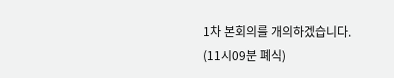1차 본회의를 개의하겠습니다.
(11시09분 폐식)